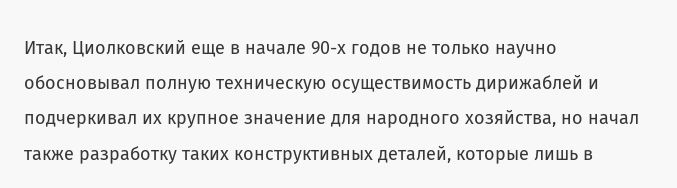Итак, Циолковский еще в начале 90-х годов не только научно обосновывал полную техническую осуществимость дирижаблей и подчеркивал их крупное значение для народного хозяйства, но начал также разработку таких конструктивных деталей, которые лишь в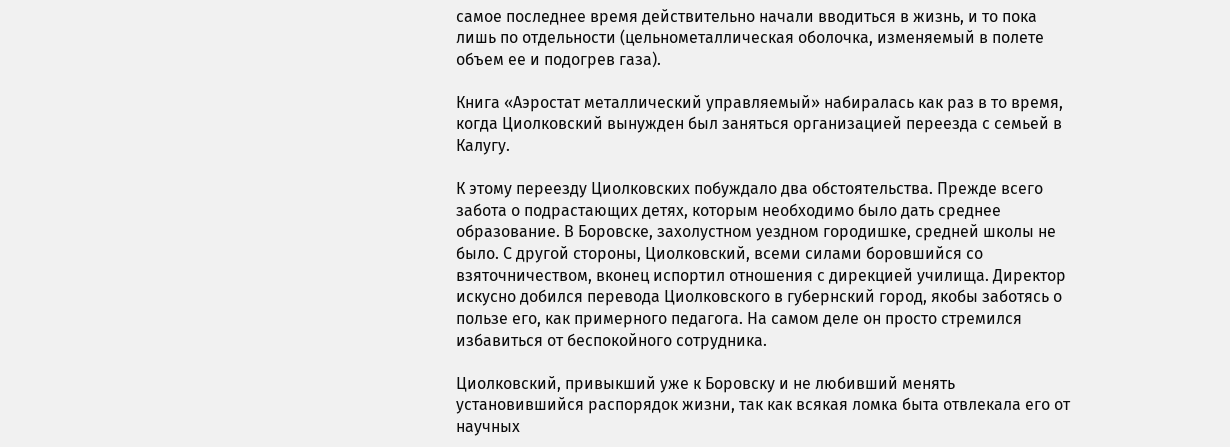самое последнее время действительно начали вводиться в жизнь, и то пока лишь по отдельности (цельнометаллическая оболочка, изменяемый в полете объем ее и подогрев газа).

Книга «Аэростат металлический управляемый» набиралась как раз в то время, когда Циолковский вынужден был заняться организацией переезда с семьей в Калугу.

К этому переезду Циолковских побуждало два обстоятельства. Прежде всего забота о подрастающих детях, которым необходимо было дать среднее образование. В Боровске, захолустном уездном городишке, средней школы не было. С другой стороны, Циолковский, всеми силами боровшийся со взяточничеством, вконец испортил отношения с дирекцией училища. Директор искусно добился перевода Циолковского в губернский город, якобы заботясь о пользе его, как примерного педагога. На самом деле он просто стремился избавиться от беспокойного сотрудника.

Циолковский, привыкший уже к Боровску и не любивший менять установившийся распорядок жизни, так как всякая ломка быта отвлекала его от научных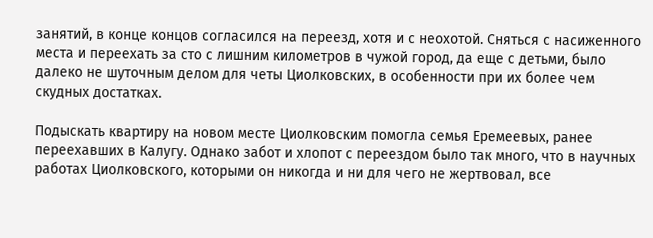занятий, в конце концов согласился на переезд, хотя и с неохотой. Сняться с насиженного места и переехать за сто с лишним километров в чужой город, да еще с детьми, было далеко не шуточным делом для четы Циолковских, в особенности при их более чем скудных достатках.

Подыскать квартиру на новом месте Циолковским помогла семья Еремеевых, ранее переехавших в Калугу. Однако забот и хлопот с переездом было так много, что в научных работах Циолковского, которыми он никогда и ни для чего не жертвовал, все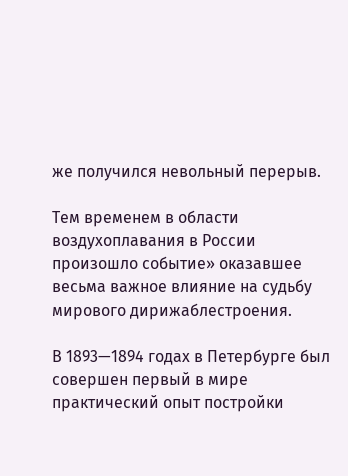же получился невольный перерыв.

Тем временем в области воздухоплавания в России произошло событие» оказавшее весьма важное влияние на судьбу мирового дирижаблестроения.

В 1893—1894 годах в Петербурге был совершен первый в мире практический опыт постройки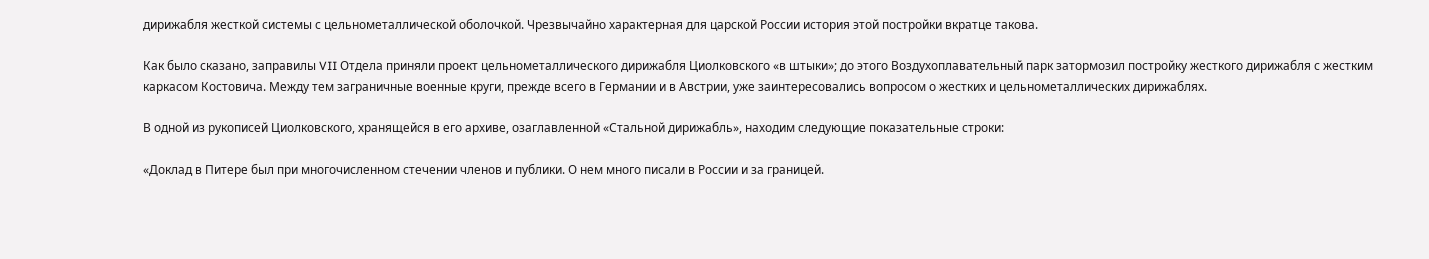дирижабля жесткой системы с цельнометаллической оболочкой. Чрезвычайно характерная для царской России история этой постройки вкратце такова.

Как было сказано, заправилы VII Отдела приняли проект цельнометаллического дирижабля Циолковского «в штыки»; до этого Воздухоплавательный парк затормозил постройку жесткого дирижабля с жестким каркасом Костовича. Между тем заграничные военные круги, прежде всего в Германии и в Австрии, уже заинтересовались вопросом о жестких и цельнометаллических дирижаблях.

В одной из рукописей Циолковского, хранящейся в его архиве, озаглавленной «Стальной дирижабль», находим следующие показательные строки:

«Доклад в Питере был при многочисленном стечении членов и публики. О нем много писали в России и за границей.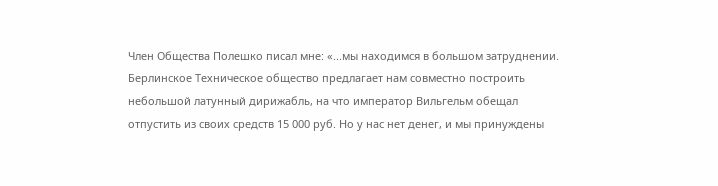Член Общества Полешко писал мне: «...мы находимся в большом затруднении. Берлинское Техническое общество предлагает нам совместно построить небольшой латунный дирижабль, на что император Вильгельм обещал отпустить из своих средств 15 000 руб. Но у нас нет денег, и мы принуждены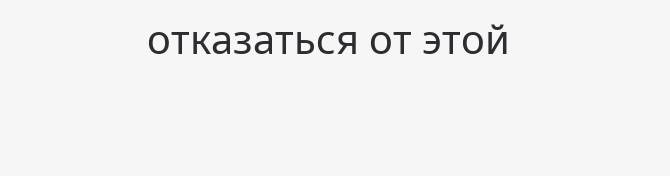отказаться от этой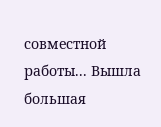совместной работы... Вышла большая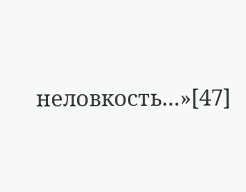неловкость...»[47]